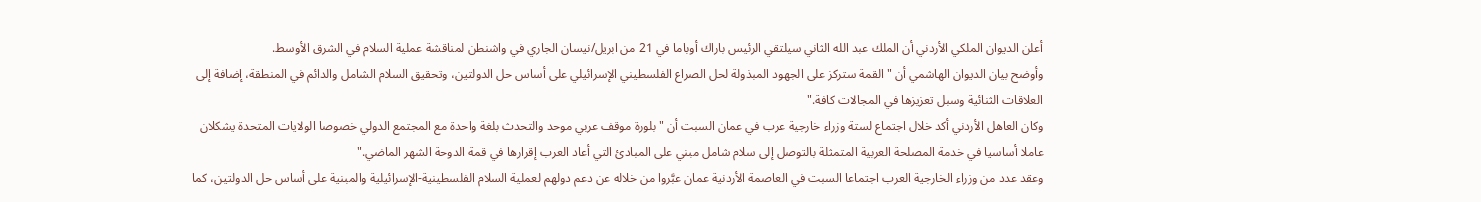أعلن الديوان الملكي الأردني أن الملك عبد الله الثاني سيلتقي الرئيس باراك أوباما في 21 من ابريل/نيسان الجاري في واشنطن لمناقشة عملية السلام في الشرق الأوسط.
وأوضح بيان الديوان الهاشمي أن "القمة ستركز على الجهود المبذولة لحل الصراع الفلسطيني الإسرائيلي على أساس حل الدولتين، وتحقيق السلام الشامل والدائم في المنطقة، إضافة إلى العلاقات الثنائية وسبل تعزيزها في المجالات كافة."
وكان العاهل الأردني أكد خلال اجتماع لستة وزراء خارجية عرب في عمان السبت أن "بلورة موقف عربي موحد والتحدث بلغة واحدة مع المجتمع الدولي خصوصا الولايات المتحدة يشكلان عاملا أساسيا في خدمة المصلحة العربية المتمثلة بالتوصل إلى سلام شامل مبني على المبادئ التي أعاد العرب إقرارها في قمة الدوحة الشهر الماضي."
وعقد عدد من وزراء الخارجية العرب اجتماعا السبت في العاصمة الأردنية عمان عبَّروا من خلاله عن دعم دولهم لعملية السلام الفلسطينية-الإسرائيلية والمبنية على أساس حل الدولتين، كما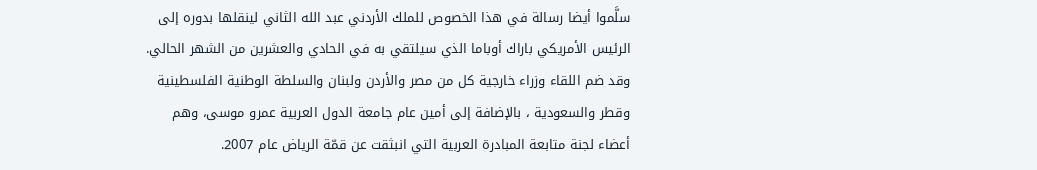سلَّموا أيضا رسالة في هذا الخصوص للملك الأردني عبد الله الثاني لينقلها بدوره إلى الرئيس الأمريكي باراك أوباما الذي سيلتقي به في الحادي والعشرين من الشهر الحالي. وقد ضم اللقاء وزراء خارجية كل من مصر والأردن ولبنان والسلطة الوطنية الفلسطينية وقطر والسعودية ، بالإضافة إلى أمين عام جامعة الدول العربية عمرو موسى، وهم أعضاء لجنة متابعة المبادرة العربية التي انبثقت عن قمّة الرياض عام 2007.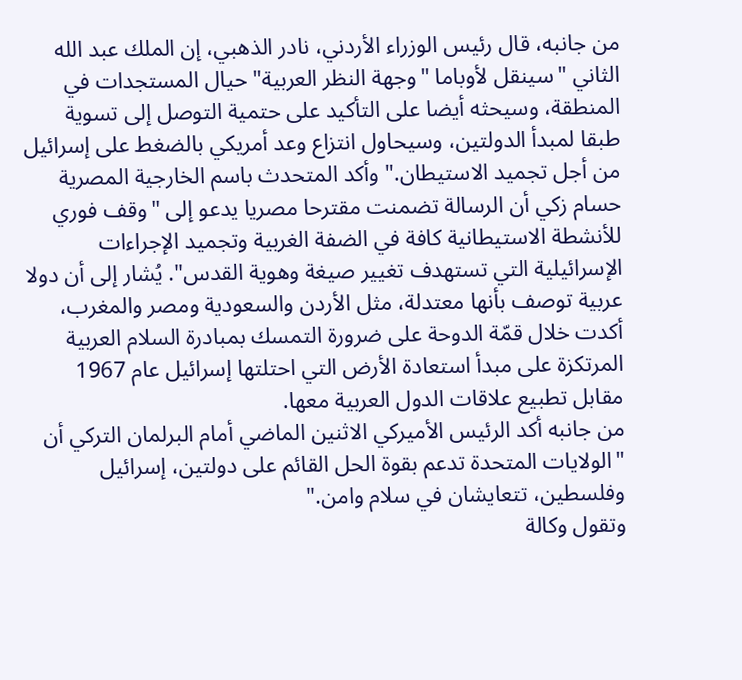من جانبه، قال رئيس الوزراء الأردني، نادر الذهبي، إن الملك عبد الله الثاني "سينقل لأوباما "وجهة النظر العربية" حيال المستجدات في المنطقة، وسيحثه أيضا على التأكيد على حتمية التوصل إلى تسوية طبقا لمبدأ الدولتين، وسيحاول انتزاع وعد أمريكي بالضغط على إسرائيل من أجل تجميد الاستيطان." وأكد المتحدث باسم الخارجية المصرية حسام زكي أن الرسالة تضمنت مقترحا مصريا يدعو إلى "وقف فوري للأنشطة الاستيطانية كافة في الضفة الغربية وتجميد الإجراءات الإسرائيلية التي تستهدف تغيير صيغة وهوية القدس". يُشار إلى أن دولا عربية توصف بأنها معتدلة، مثل الأردن والسعودية ومصر والمغرب، أكدت خلال قمّة الدوحة على ضرورة التمسك بمبادرة السلام العربية المرتكزة على مبدأ استعادة الأرض التي احتلتها إسرائيل عام 1967 مقابل تطبيع علاقات الدول العربية معها.
من جانبه أكد الرئيس الأميركي الاثنين الماضي أمام البرلمان التركي أن "الولايات المتحدة تدعم بقوة الحل القائم على دولتين، إسرائيل وفلسطين، تتعايشان في سلام وامن."
وتقول وكالة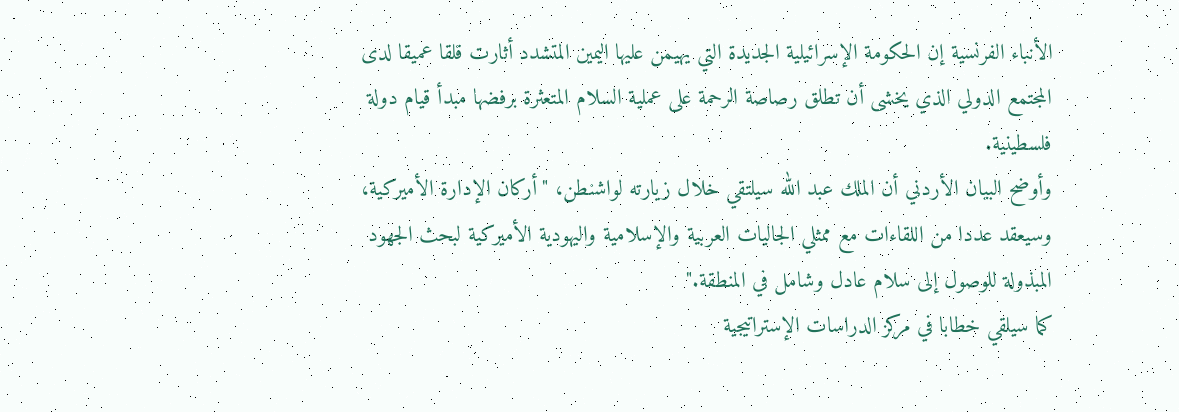الأنباء الفرنسية إن الحكومة الإسرائيلية الجديدة التي يهيمن عليها اليمين المتشدد أثارت قلقا عميقا لدى المجتمع الدولي الذي يخشى أن تطلق رصاصة الرحمة على عملية السلام المتعثرة برفضها مبدأ قيام دولة فلسطينية.
وأوضح البيان الأردني أن الملك عبد الله سيلتقي خلال زيارته لواشنطن، "أركان الإدارة الأميركية، وسيعقد عددا من اللقاءات مع ممثلي الجاليات العربية والإسلامية واليهودية الأميركية لبحث الجهود المبذولة للوصول إلى سلام عادل وشامل في المنطقة."
كما سيلقي خطابا في مركز الدراسات الإستراتيجية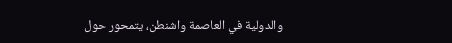والدولية في العاصمة واشنطن، يتمحور حول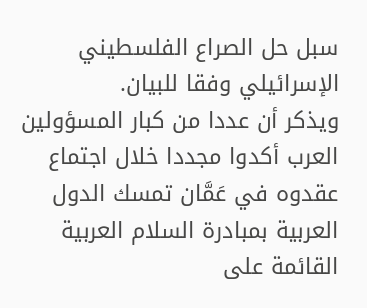سبل حل الصراع الفلسطيني الإسرائيلي وفقا للبيان.
ويذكر أن عددا من كبار المسؤولين العرب أكدوا مجددا خلال اجتماع عقدوه في عَمَّان تمسك الدول العربية بمبادرة السلام العربية القائمة على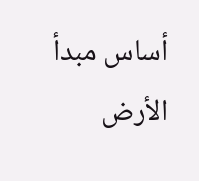أساس مبدأ الأرض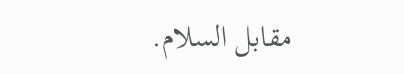مقابل السلام.